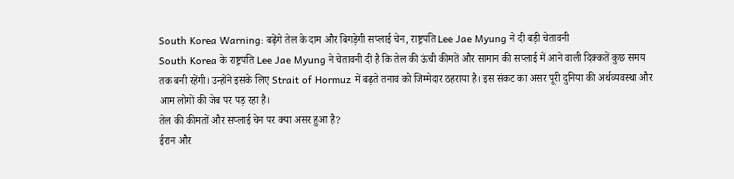South Korea Warning: बढ़ेंगे तेल के दाम और बिगड़ेगी सप्लाई चेन, राष्ट्रपति Lee Jae Myung ने दी बड़ी चेतावनी
South Korea के राष्ट्रपति Lee Jae Myung ने चेतावनी दी है कि तेल की ऊंची कीमतें और सामान की सप्लाई में आने वाली दिक्कतें कुछ समय तक बनी रहेंगी। उन्होंने इसके लिए Strait of Hormuz में बढ़ते तनाव को जिम्मेदार ठहराया है। इस संकट का असर पूरी दुनिया की अर्थव्यवस्था और आम लोगों की जेब पर पड़ रहा है।
तेल की कीमतों और सप्लाई चेन पर क्या असर हुआ है?
ईरान और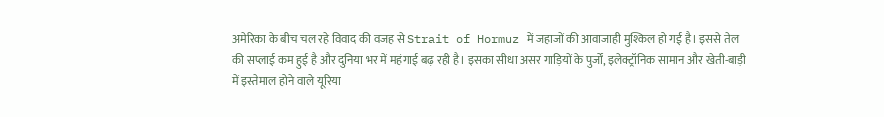अमेरिका के बीच चल रहे विवाद की वजह से Strait of Hormuz में जहाजों की आवाजाही मुश्किल हो गई है। इससे तेल की सप्लाई कम हुई है और दुनिया भर में महंगाई बढ़ रही है। इसका सीधा असर गाड़ियों के पुर्जों, इलेक्ट्रॉनिक सामान और खेती-बाड़ी में इस्तेमाल होने वाले यूरिया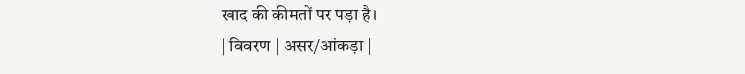खाद की कीमतों पर पड़ा है।
| विवरण | असर/आंकड़ा |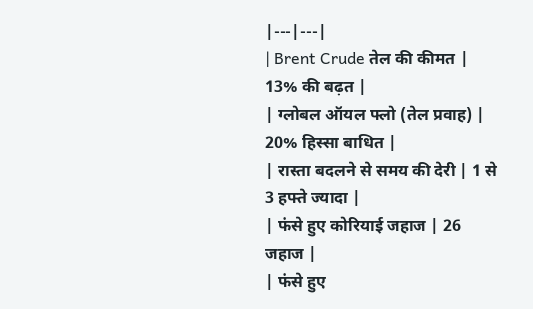|---|---|
| Brent Crude तेल की कीमत | 13% की बढ़त |
| ग्लोबल ऑयल फ्लो (तेल प्रवाह) | 20% हिस्सा बाधित |
| रास्ता बदलने से समय की देरी | 1 से 3 हफ्ते ज्यादा |
| फंसे हुए कोरियाई जहाज | 26 जहाज |
| फंसे हुए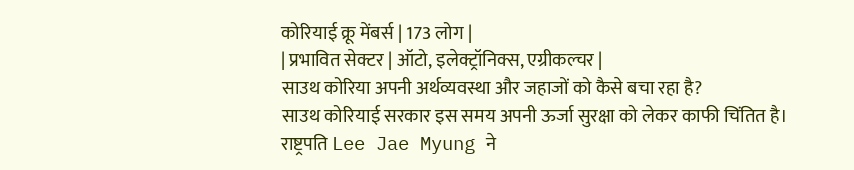कोरियाई क्रू मेंबर्स | 173 लोग |
| प्रभावित सेक्टर | ऑटो, इलेक्ट्रॉनिक्स, एग्रीकल्चर |
साउथ कोरिया अपनी अर्थव्यवस्था और जहाजों को कैसे बचा रहा है?
साउथ कोरियाई सरकार इस समय अपनी ऊर्जा सुरक्षा को लेकर काफी चिंतित है। राष्ट्रपति Lee Jae Myung ने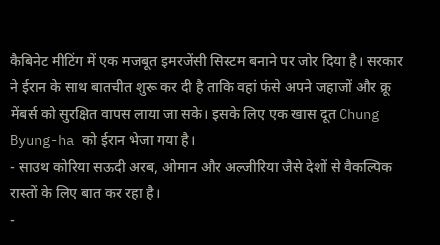कैबिनेट मीटिंग में एक मजबूत इमरजेंसी सिस्टम बनाने पर जोर दिया है। सरकार ने ईरान के साथ बातचीत शुरू कर दी है ताकि वहां फंसे अपने जहाजों और क्रू मेंबर्स को सुरक्षित वापस लाया जा सके। इसके लिए एक खास दूत Chung Byung-ha को ईरान भेजा गया है।
- साउथ कोरिया सऊदी अरब, ओमान और अल्जीरिया जैसे देशों से वैकल्पिक रास्तों के लिए बात कर रहा है।
-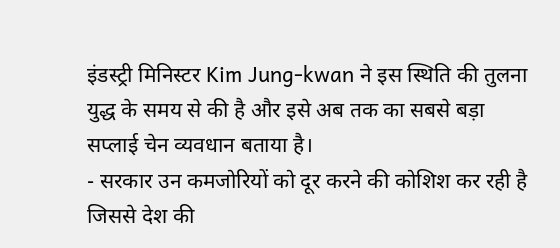इंडस्ट्री मिनिस्टर Kim Jung-kwan ने इस स्थिति की तुलना युद्ध के समय से की है और इसे अब तक का सबसे बड़ा सप्लाई चेन व्यवधान बताया है।
- सरकार उन कमजोरियों को दूर करने की कोशिश कर रही है जिससे देश की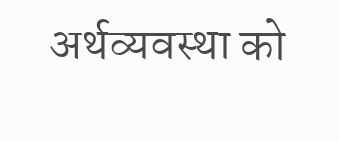अर्थव्यवस्था को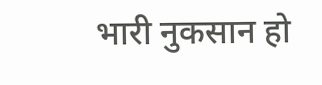भारी नुकसान हो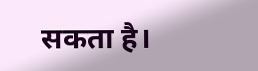सकता है।